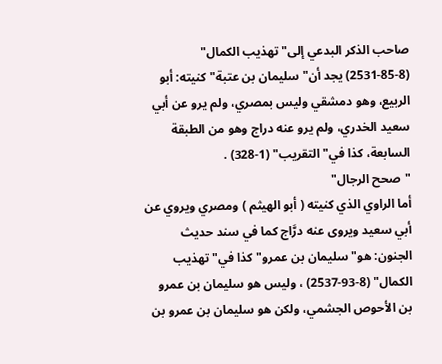صاحب الذكر البدعي إلى"تهذيب الكمال" (8-85-2531) يجد أن"سليمان بن عتبة"كنيته: أبو الربيع، وهو دمشقي وليس بمصري، ولم يرو عن أبي سعيد الخدري، ولم يرو عنه دراج وهو من الطبقة السابعة، كذا في"التقريب" (1-328) .
"صحح الرجال"
أما الراوي الذي كنيته ( أبو الهيثم ) ومصري ويروي عن أبي سعيد ويروى عنه درَّاج كما في سند حديث الجنون: هو"سليمان بن عمرو"كذا في"تهذيب الكمال" (8-93-2537) ، وليس هو سليمان بن عمرو بن الأحوص الجشمي، ولكن هو سليمان بن عمرو بن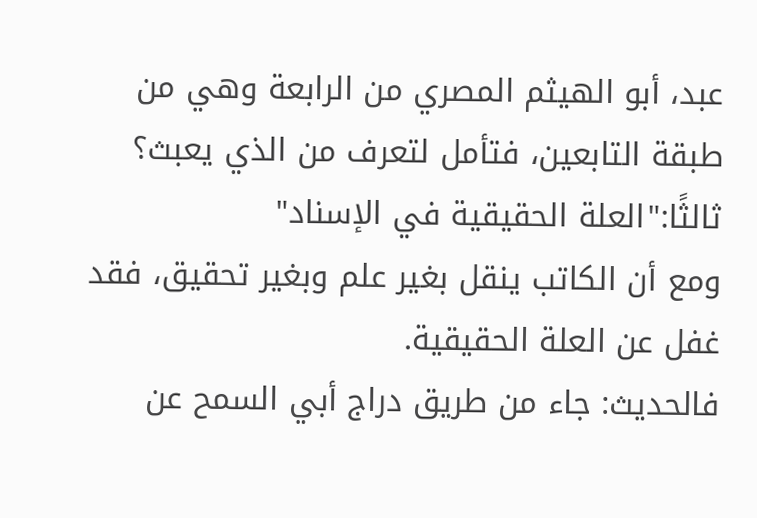عبد، أبو الهيثم المصري من الرابعة وهي من طبقة التابعين، فتأمل لتعرف من الذي يعبث؟
ثالثًا:"العلة الحقيقية في الإسناد"
ومع أن الكاتب ينقل بغير علم وبغير تحقيق، فقد غفل عن العلة الحقيقية.
فالحديث: جاء من طريق دراج أبي السمح عن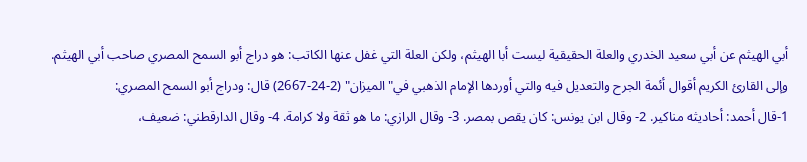أبي الهيثم عن أبي سعيد الخدري والعلة الحقيقية ليست أبا الهيثم، ولكن العلة التي غفل عنها الكاتب: هو دراج أبو السمح المصري صاحب أبي الهيثم.
وإلى القارئ الكريم أقوال أئمة الجرح والتعديل فيه والتي أوردها الإمام الذهبي في"الميزان" (2-24-2667) قال: ودراج أبو السمح المصري:
1-قال أحمد: أحاديثه مناكير. 2- وقال ابن يونس: كان يقص بمصر. 3- وقال الرازي: ما هو ثقة ولا كرامة. 4- وقال الدارقطني: ضعيف،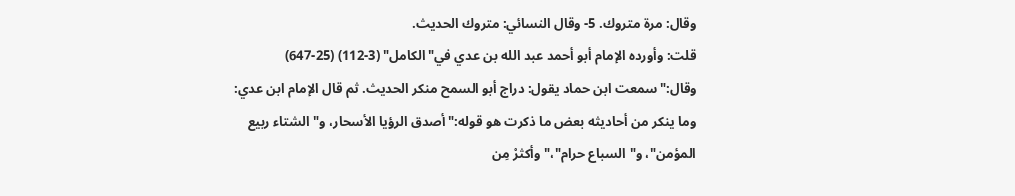وقال: مرة متروك. 5- وقال النسائي: متروك الحديث.
قلت: وأورده الإمام أبو أحمد عبد الله بن عدي في"الكامل" (3-112) (25-647) وقال:"سمعت ابن حماد يقول: دراج أبو السمح منكر الحديث. ثم قال الإمام ابن عدي: وما ينكر من أحاديثه بعض ما ذكرت هو قوله:"أصدق الرؤيا الأسحار، و"الشتاء ربيع المؤمن"، و"السباع حرام"،"وأكثرْ مِن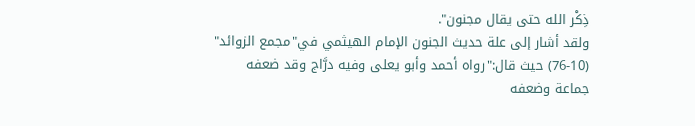ذِكْر الله حتى يقال مجنون".
ولقد أشار إلى علة حديث الجنون الإمام الهيثمي في"مجمع الزوائد" (10-76) حيث قال:"رواه أحمد وأبو يعلى وفيه درَّاج وقد ضعفه جماعة وضعفه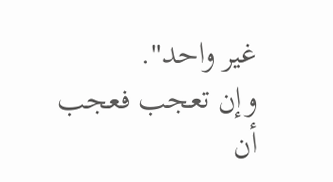غير واحد".
وإن تعجب فعجب أن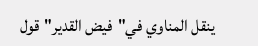ينقل المناوي في"فيض القدير"قول